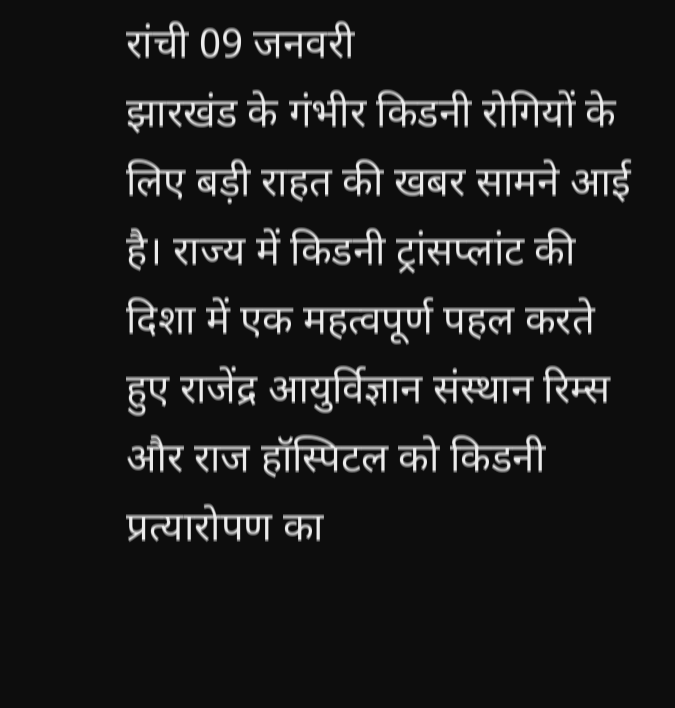रांची 09 जनवरी
झारखंड के गंभीर किडनी रोगियों के लिए बड़ी राहत की खबर सामने आई है। राज्य में किडनी ट्रांसप्लांट की दिशा में एक महत्वपूर्ण पहल करते हुए राजेंद्र आयुर्विज्ञान संस्थान रिम्स और राज हॉस्पिटल को किडनी प्रत्यारोपण का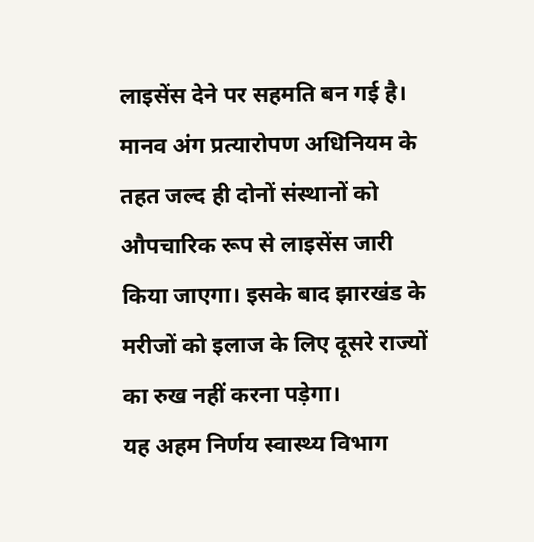लाइसेंस देने पर सहमति बन गई है। मानव अंग प्रत्यारोपण अधिनियम के तहत जल्द ही दोनों संस्थानों को औपचारिक रूप से लाइसेंस जारी किया जाएगा। इसके बाद झारखंड के मरीजों को इलाज के लिए दूसरे राज्यों का रुख नहीं करना पड़ेगा।
यह अहम निर्णय स्वास्थ्य विभाग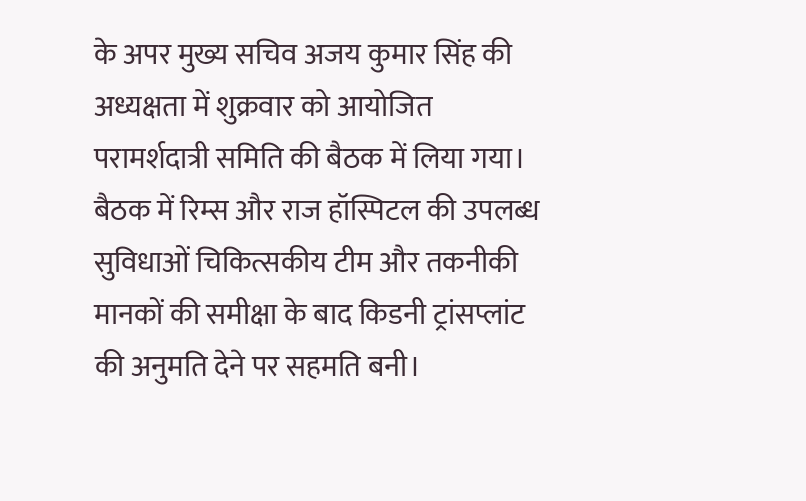के अपर मुख्य सचिव अजय कुमार सिंह की अध्यक्षता में शुक्रवार को आयोजित परामर्शदात्री समिति की बैठक में लिया गया। बैठक में रिम्स और राज हॉस्पिटल की उपलब्ध सुविधाओं चिकित्सकीय टीम और तकनीकी मानकों की समीक्षा के बाद किडनी ट्रांसप्लांट की अनुमति देने पर सहमति बनी।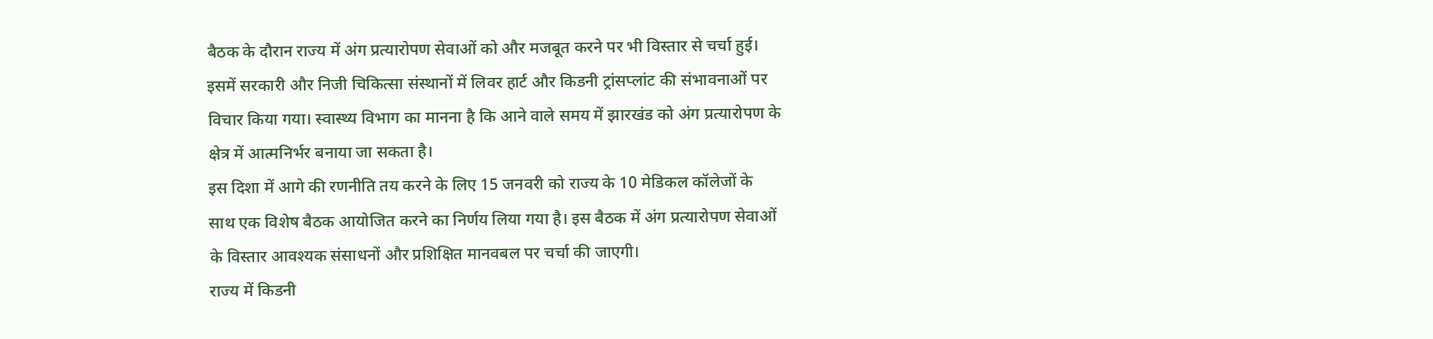बैठक के दौरान राज्य में अंग प्रत्यारोपण सेवाओं को और मजबूत करने पर भी विस्तार से चर्चा हुई। इसमें सरकारी और निजी चिकित्सा संस्थानों में लिवर हार्ट और किडनी ट्रांसप्लांट की संभावनाओं पर विचार किया गया। स्वास्थ्य विभाग का मानना है कि आने वाले समय में झारखंड को अंग प्रत्यारोपण के क्षेत्र में आत्मनिर्भर बनाया जा सकता है।
इस दिशा में आगे की रणनीति तय करने के लिए 15 जनवरी को राज्य के 10 मेडिकल कॉलेजों के साथ एक विशेष बैठक आयोजित करने का निर्णय लिया गया है। इस बैठक में अंग प्रत्यारोपण सेवाओं के विस्तार आवश्यक संसाधनों और प्रशिक्षित मानवबल पर चर्चा की जाएगी।
राज्य में किडनी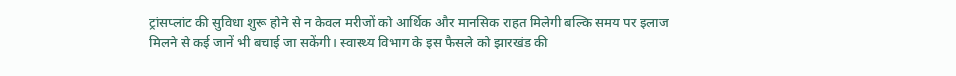ट्रांसप्लांट की सुविधा शुरू होने से न केवल मरीजों को आर्थिक और मानसिक राहत मिलेगी बल्कि समय पर इलाज मिलने से कई जानें भी बचाई जा सकेंगी। स्वास्थ्य विभाग के इस फैसले को झारखंड की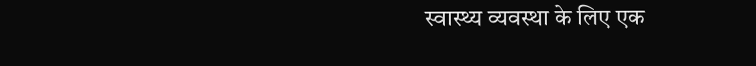स्वास्थ्य व्यवस्था के लिए एक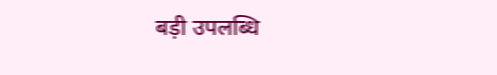बड़ी उपलब्धि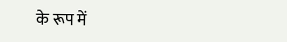के रूप में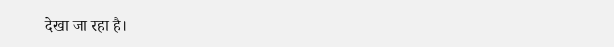देखा जा रहा है।